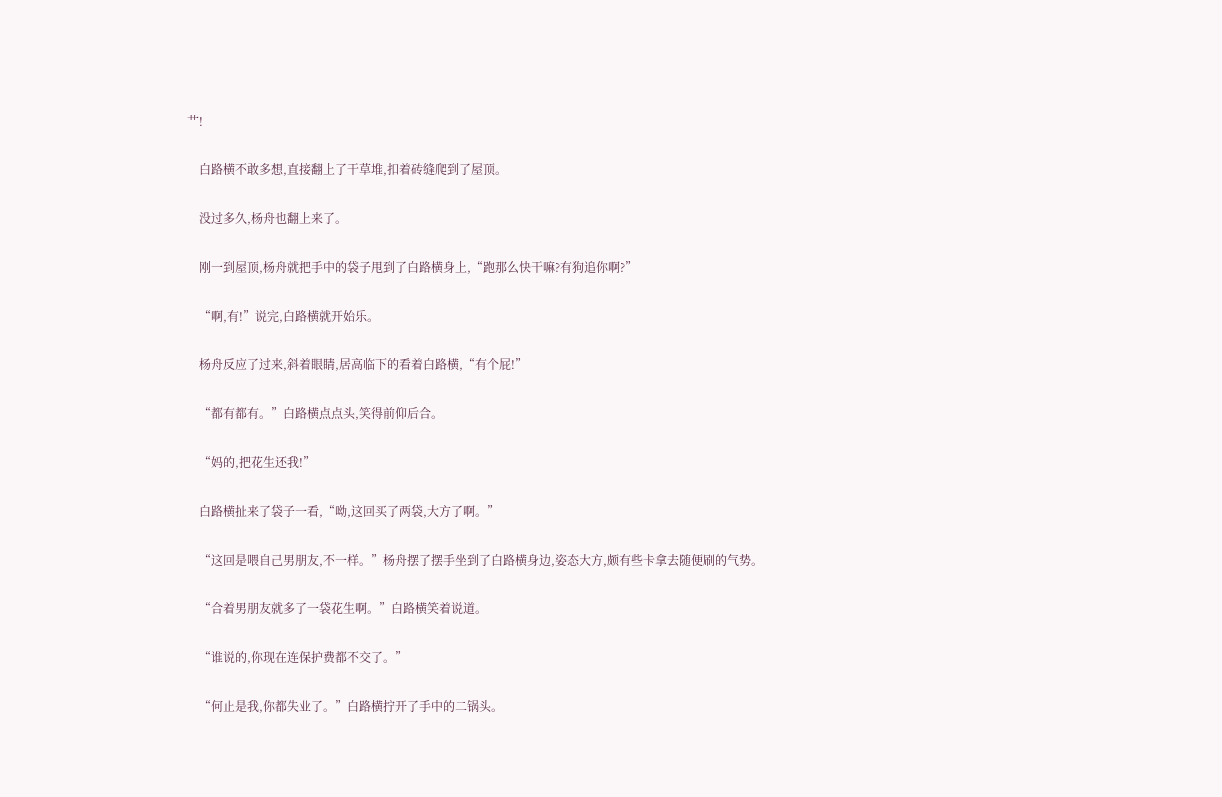艹!

    白路横不敢多想,直接翻上了干草堆,扣着砖缝爬到了屋顶。

    没过多久,杨舟也翻上来了。

    刚一到屋顶,杨舟就把手中的袋子甩到了白路横身上,“跑那么快干嘛?有狗追你啊?”

    “啊,有!”说完,白路横就开始乐。

    杨舟反应了过来,斜着眼睛,居高临下的看着白路横,“有个屁!”

    “都有都有。”白路横点点头,笑得前仰后合。

    “妈的,把花生还我!”

    白路横扯来了袋子一看,“呦,这回买了两袋,大方了啊。”

    “这回是喂自己男朋友,不一样。”杨舟摆了摆手坐到了白路横身边,姿态大方,颇有些卡拿去随便刷的气势。

    “合着男朋友就多了一袋花生啊。”白路横笑着说道。

    “谁说的,你现在连保护费都不交了。”

    “何止是我,你都失业了。”白路横拧开了手中的二锅头。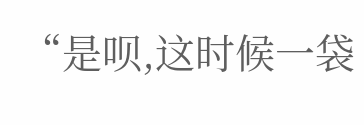“是呗,这时候一袋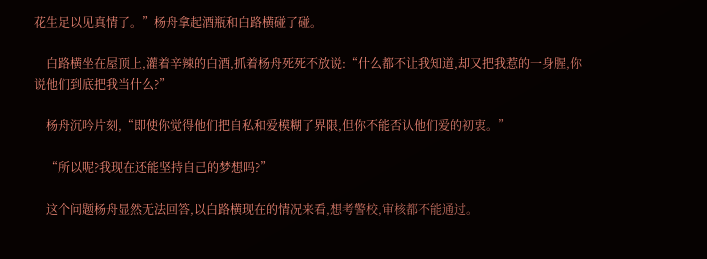花生足以见真情了。”杨舟拿起酒瓶和白路横碰了碰。

    白路横坐在屋顶上,灌着辛辣的白酒,抓着杨舟死死不放说:“什么都不让我知道,却又把我惹的一身腥,你说他们到底把我当什么?”

    杨舟沉吟片刻,“即使你觉得他们把自私和爱模糊了界限,但你不能否认他们爱的初衷。”

    “所以呢?我现在还能坚持自己的梦想吗?”

    这个问题杨舟显然无法回答,以白路横现在的情况来看,想考警校,审核都不能通过。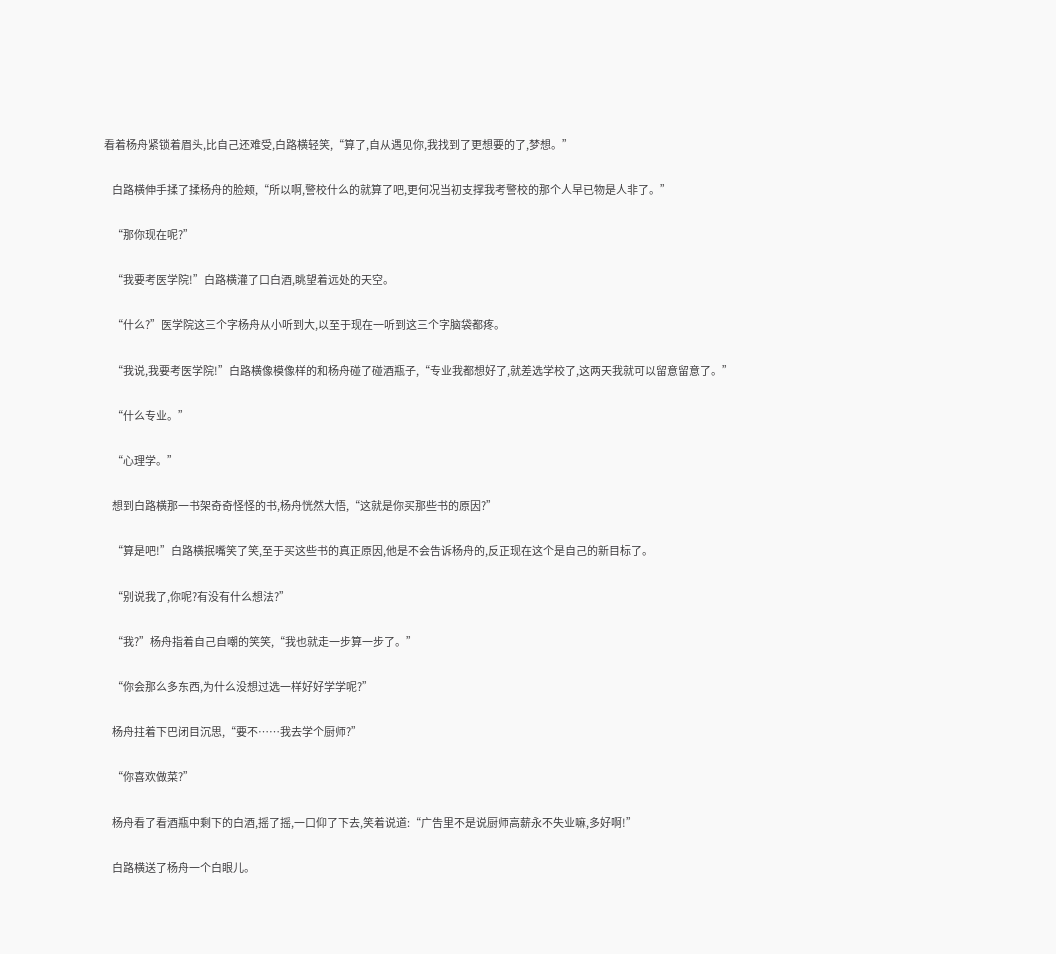看着杨舟紧锁着眉头,比自己还难受,白路横轻笑,“算了,自从遇见你,我找到了更想要的了,梦想。”

    白路横伸手揉了揉杨舟的脸颊,“所以啊,警校什么的就算了吧,更何况当初支撑我考警校的那个人早已物是人非了。”

    “那你现在呢?”

    “我要考医学院!”白路横灌了口白酒,眺望着远处的天空。

    “什么?”医学院这三个字杨舟从小听到大,以至于现在一听到这三个字脑袋都疼。

    “我说,我要考医学院!”白路横像模像样的和杨舟碰了碰酒瓶子,“专业我都想好了,就差选学校了,这两天我就可以留意留意了。”

    “什么专业。”

    “心理学。”

    想到白路横那一书架奇奇怪怪的书,杨舟恍然大悟,“这就是你买那些书的原因?”

    “算是吧!”白路横抿嘴笑了笑,至于买这些书的真正原因,他是不会告诉杨舟的,反正现在这个是自己的新目标了。

    “别说我了,你呢?有没有什么想法?”

    “我?”杨舟指着自己自嘲的笑笑,“我也就走一步算一步了。”

    “你会那么多东西,为什么没想过选一样好好学学呢?”

    杨舟拄着下巴闭目沉思,“要不……我去学个厨师?”

    “你喜欢做菜?”

    杨舟看了看酒瓶中剩下的白酒,摇了摇,一口仰了下去,笑着说道:“广告里不是说厨师高薪永不失业嘛,多好啊!”

    白路横送了杨舟一个白眼儿。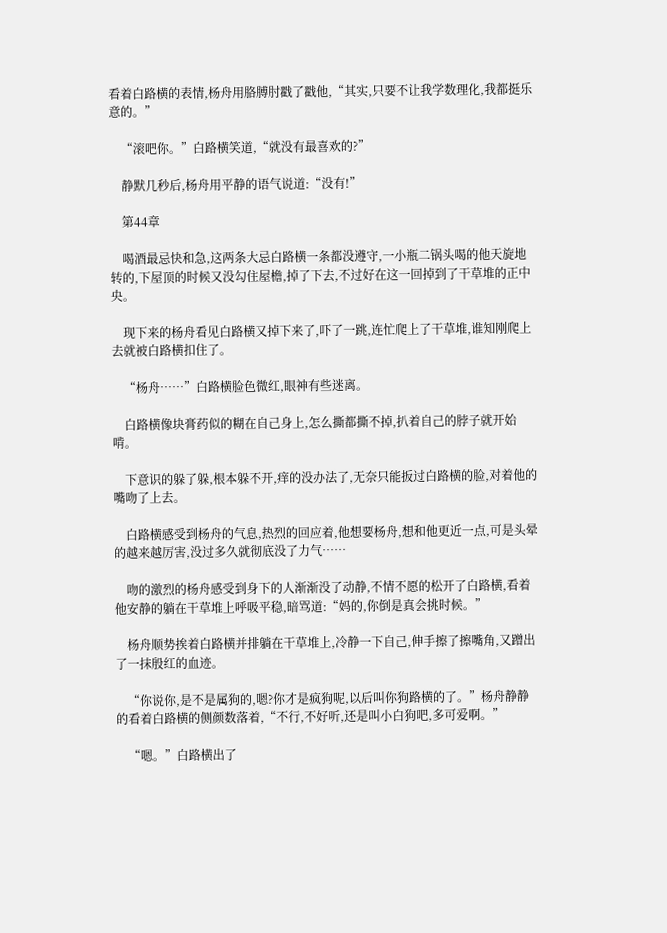看着白路横的表情,杨舟用胳膊肘戳了戳他,“其实,只要不让我学数理化,我都挺乐意的。”

    “滚吧你。”白路横笑道,“就没有最喜欢的?”

    静默几秒后,杨舟用平静的语气说道:“没有!”

    第44章

    喝酒最忌快和急,这两条大忌白路横一条都没遵守,一小瓶二锅头喝的他天旋地转的,下屋顶的时候又没勾住屋檐,掉了下去,不过好在这一回掉到了干草堆的正中央。

    现下来的杨舟看见白路横又掉下来了,吓了一跳,连忙爬上了干草堆,谁知刚爬上去就被白路横扣住了。

    “杨舟……”白路横脸色微红,眼神有些迷离。

    白路横像块膏药似的糊在自己身上,怎么撕都撕不掉,扒着自己的脖子就开始啃。

    下意识的躲了躲,根本躲不开,痒的没办法了,无奈只能扳过白路横的脸,对着他的嘴吻了上去。

    白路横感受到杨舟的气息,热烈的回应着,他想要杨舟,想和他更近一点,可是头晕的越来越厉害,没过多久就彻底没了力气……

    吻的激烈的杨舟感受到身下的人渐渐没了动静,不情不愿的松开了白路横,看着他安静的躺在干草堆上呼吸平稳,暗骂道:“妈的,你倒是真会挑时候。”

    杨舟顺势挨着白路横并排躺在干草堆上,冷静一下自己,伸手擦了擦嘴角,又蹭出了一抹殷红的血迹。

    “你说你,是不是属狗的,嗯?你才是疯狗呢,以后叫你狗路横的了。”杨舟静静的看着白路横的侧颜数落着,“不行,不好听,还是叫小白狗吧,多可爱啊。”

    “嗯。”白路横出了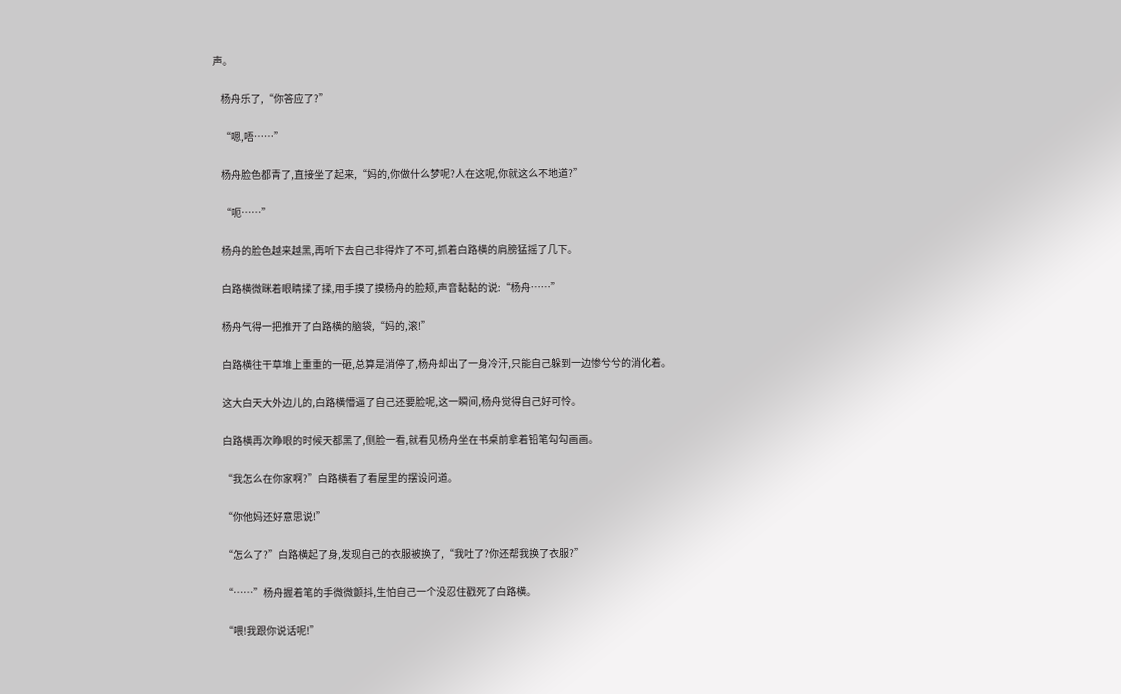声。

    杨舟乐了,“你答应了?”

    “嗯,唔……”

    杨舟脸色都青了,直接坐了起来,“妈的,你做什么梦呢?人在这呢,你就这么不地道?”

    “呃……”

    杨舟的脸色越来越黑,再听下去自己非得炸了不可,抓着白路横的肩膀猛摇了几下。

    白路横微眯着眼睛揉了揉,用手摸了摸杨舟的脸颊,声音黏黏的说:“杨舟……”

    杨舟气得一把推开了白路横的脑袋,“妈的,滚!”

    白路横往干草堆上重重的一砸,总算是消停了,杨舟却出了一身冷汗,只能自己躲到一边惨兮兮的消化着。

    这大白天大外边儿的,白路横懵逼了自己还要脸呢,这一瞬间,杨舟觉得自己好可怜。

    白路横再次睁眼的时候天都黑了,侧脸一看,就看见杨舟坐在书桌前拿着铅笔勾勾画画。

    “我怎么在你家啊?”白路横看了看屋里的摆设问道。

    “你他妈还好意思说!”

    “怎么了?”白路横起了身,发现自己的衣服被换了,“我吐了?你还帮我换了衣服?”

    “……”杨舟握着笔的手微微颤抖,生怕自己一个没忍住戳死了白路横。

    “喂!我跟你说话呢!”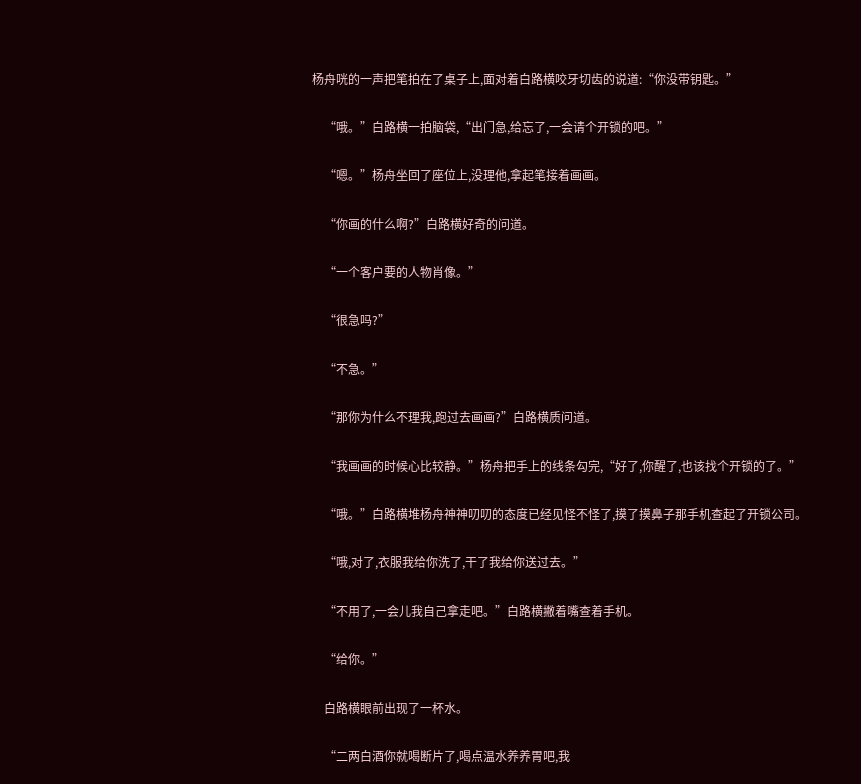杨舟咣的一声把笔拍在了桌子上,面对着白路横咬牙切齿的说道:“你没带钥匙。”

    “哦。”白路横一拍脑袋,“出门急,给忘了,一会请个开锁的吧。”

    “嗯。”杨舟坐回了座位上,没理他,拿起笔接着画画。

    “你画的什么啊?”白路横好奇的问道。

    “一个客户要的人物肖像。”

    “很急吗?”

    “不急。”

    “那你为什么不理我,跑过去画画?”白路横质问道。

    “我画画的时候心比较静。”杨舟把手上的线条勾完,“好了,你醒了,也该找个开锁的了。”

    “哦。”白路横堆杨舟神神叨叨的态度已经见怪不怪了,摸了摸鼻子那手机查起了开锁公司。

    “哦,对了,衣服我给你洗了,干了我给你送过去。”

    “不用了,一会儿我自己拿走吧。”白路横撇着嘴查着手机。

    “给你。”

    白路横眼前出现了一杯水。

    “二两白酒你就喝断片了,喝点温水养养胃吧,我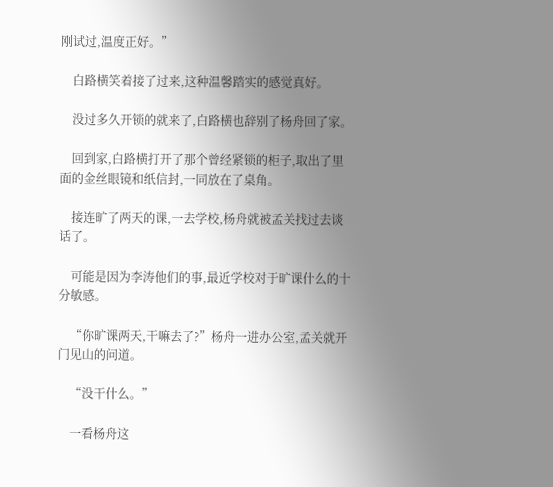刚试过,温度正好。”

    白路横笑着接了过来,这种温馨踏实的感觉真好。

    没过多久开锁的就来了,白路横也辞别了杨舟回了家。

    回到家,白路横打开了那个曾经紧锁的柜子,取出了里面的金丝眼镜和纸信封,一同放在了桌角。

    接连旷了两天的课,一去学校,杨舟就被孟关找过去谈话了。

    可能是因为李涛他们的事,最近学校对于旷课什么的十分敏感。

    “你旷课两天,干嘛去了?”杨舟一进办公室,孟关就开门见山的问道。

    “没干什么。”

    一看杨舟这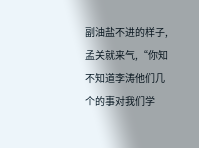副油盐不进的样子,孟关就来气,“你知不知道李涛他们几个的事对我们学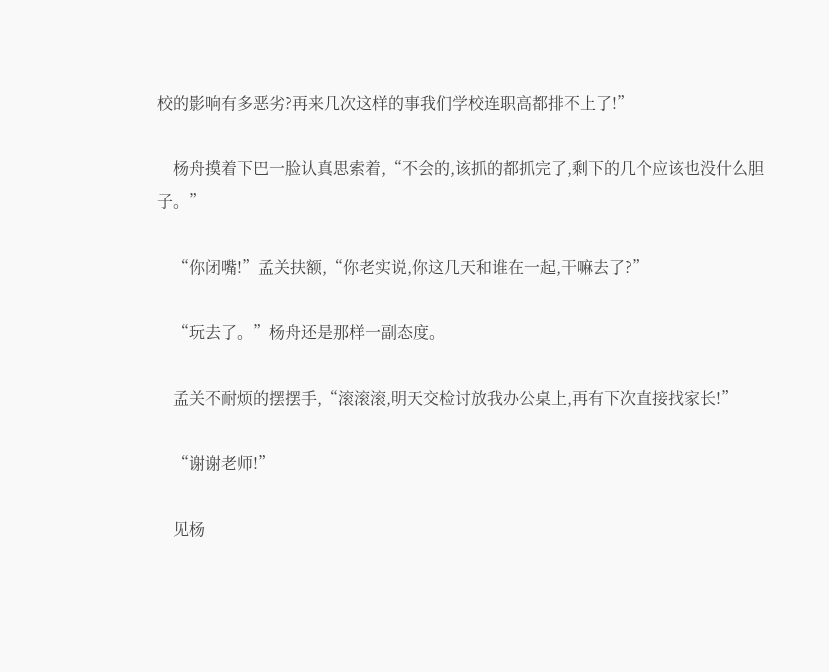校的影响有多恶劣?再来几次这样的事我们学校连职高都排不上了!”

    杨舟摸着下巴一脸认真思索着,“不会的,该抓的都抓完了,剩下的几个应该也没什么胆子。”

    “你闭嘴!”孟关扶额,“你老实说,你这几天和谁在一起,干嘛去了?”

    “玩去了。”杨舟还是那样一副态度。

    孟关不耐烦的摆摆手,“滚滚滚,明天交检讨放我办公桌上,再有下次直接找家长!”

    “谢谢老师!”

    见杨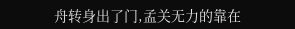舟转身出了门,孟关无力的靠在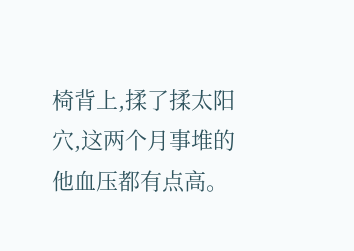椅背上,揉了揉太阳穴,这两个月事堆的他血压都有点高。